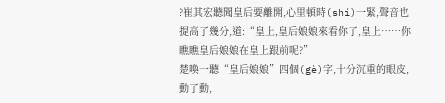?崔其宏聽聞皇后要離開,心里頓時(shí)一緊,聲音也提高了幾分,道:“皇上,皇后娘娘來看你了,皇上……你瞧瞧皇后娘娘在皇上跟前呢?”
楚喚一聽“皇后娘娘”四個(gè)字,十分沉重的眼皮,動了動,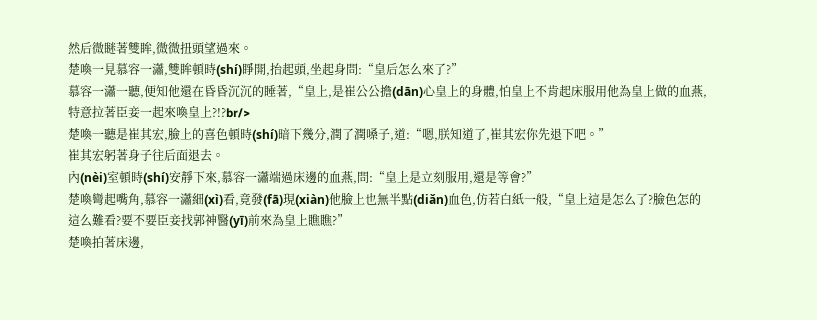然后微瞇著雙眸,微微扭頭望過來。
楚喚一見慕容一瀟,雙眸頓時(shí)睜開,抬起頭,坐起身問:“皇后怎么來了?”
慕容一瀟一聽,便知他還在昏昏沉沉的睡著,“皇上,是崔公公擔(dān)心皇上的身體,怕皇上不肯起床服用他為皇上做的血燕,特意拉著臣妾一起來喚皇上?!?br/>
楚喚一聽是崔其宏,臉上的喜色頓時(shí)暗下幾分,潤了潤嗓子,道:“嗯,朕知道了,崔其宏你先退下吧。”
崔其宏躬著身子往后面退去。
內(nèi)室頓時(shí)安靜下來,慕容一瀟端過床邊的血燕,問:“皇上是立刻服用,還是等會?”
楚喚彎起嘴角,慕容一瀟細(xì)看,竟發(fā)現(xiàn)他臉上也無半點(diǎn)血色,仿若白紙一般,“皇上這是怎么了?臉色怎的這么難看?要不要臣妾找郭神醫(yī)前來為皇上瞧瞧?”
楚喚拍著床邊,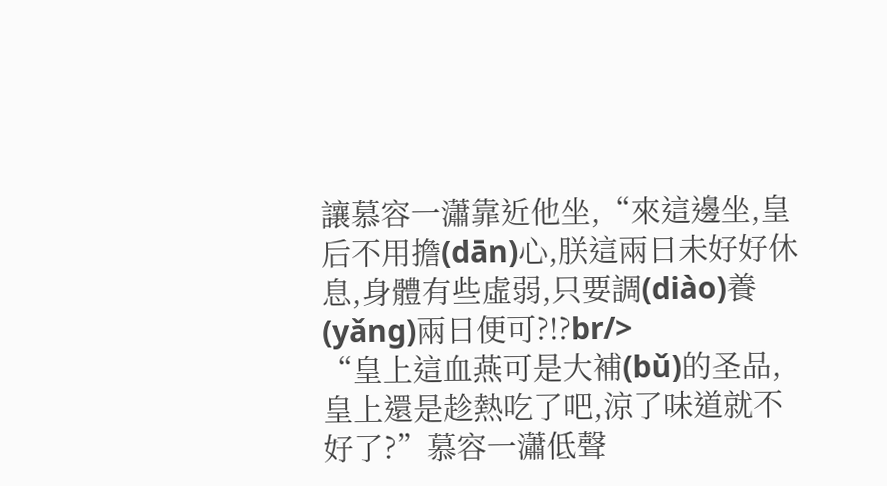讓慕容一瀟靠近他坐,“來這邊坐,皇后不用擔(dān)心,朕這兩日未好好休息,身體有些虛弱,只要調(diào)養(yǎng)兩日便可?!?br/>
“皇上這血燕可是大補(bǔ)的圣品,皇上還是趁熱吃了吧,涼了味道就不好了?”慕容一瀟低聲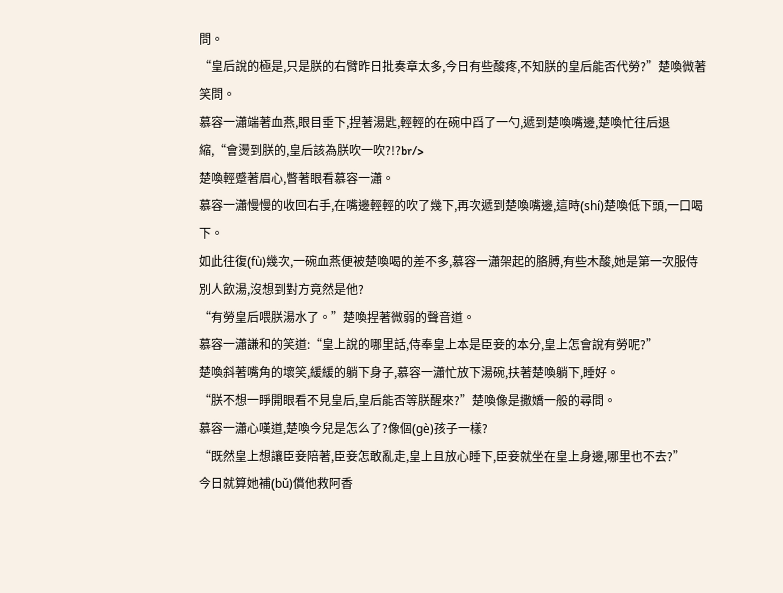問。
“皇后說的極是,只是朕的右臂昨日批奏章太多,今日有些酸疼,不知朕的皇后能否代勞?”楚喚微著笑問。
慕容一瀟端著血燕,眼目垂下,捏著湯匙,輕輕的在碗中舀了一勺,遞到楚喚嘴邊,楚喚忙往后退縮,“會燙到朕的,皇后該為朕吹一吹?!?br/>
楚喚輕蹙著眉心,瞥著眼看慕容一瀟。
慕容一瀟慢慢的收回右手,在嘴邊輕輕的吹了幾下,再次遞到楚喚嘴邊,這時(shí)楚喚低下頭,一口喝下。
如此往復(fù)幾次,一碗血燕便被楚喚喝的差不多,慕容一瀟架起的胳膊,有些木酸,她是第一次服侍別人飲湯,沒想到對方竟然是他?
“有勞皇后喂朕湯水了。”楚喚捏著微弱的聲音道。
慕容一瀟謙和的笑道:“皇上說的哪里話,侍奉皇上本是臣妾的本分,皇上怎會說有勞呢?”
楚喚斜著嘴角的壞笑,緩緩的躺下身子,慕容一瀟忙放下湯碗,扶著楚喚躺下,睡好。
“朕不想一睜開眼看不見皇后,皇后能否等朕醒來?”楚喚像是撒嬌一般的尋問。
慕容一瀟心嘆道,楚喚今兒是怎么了?像個(gè)孩子一樣?
“既然皇上想讓臣妾陪著,臣妾怎敢亂走,皇上且放心睡下,臣妾就坐在皇上身邊,哪里也不去?”
今日就算她補(bǔ)償他救阿香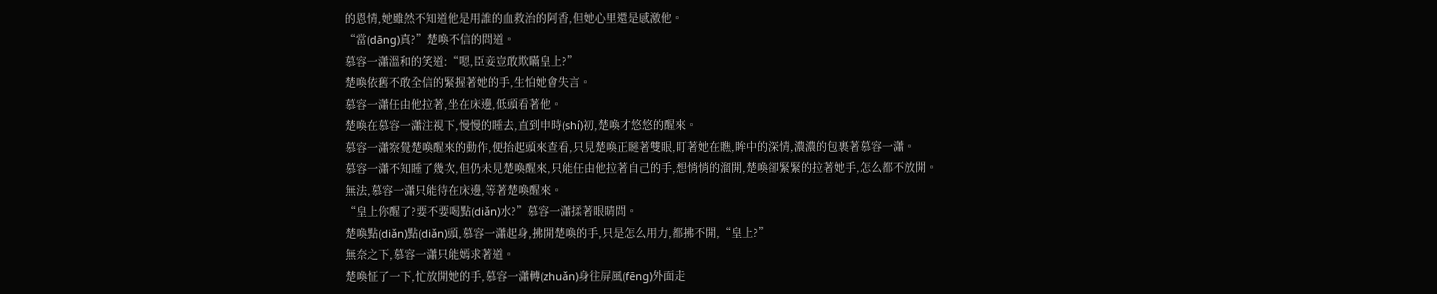的恩情,她雖然不知道他是用誰的血救治的阿香,但她心里還是感激他。
“當(dāng)真?”楚喚不信的問道。
慕容一瀟溫和的笑道:“嗯,臣妾豈敢欺瞞皇上?”
楚喚依舊不敢全信的緊握著她的手,生怕她會失言。
慕容一瀟任由他拉著,坐在床邊,低頭看著他。
楚喚在慕容一瀟注視下,慢慢的睡去,直到申時(shí)初,楚喚才悠悠的醒來。
慕容一瀟察覺楚喚醒來的動作,便抬起頭來查看,只見楚喚正瞇著雙眼,盯著她在瞧,眸中的深情,濃濃的包裹著慕容一瀟。
慕容一瀟不知睡了幾次,但仍未見楚喚醒來,只能任由他拉著自己的手,想悄悄的溜開,楚喚卻緊緊的拉著她手,怎么都不放開。
無法,慕容一瀟只能待在床邊,等著楚喚醒來。
“皇上你醒了?要不要喝點(diǎn)水?”慕容一瀟揉著眼睛問。
楚喚點(diǎn)點(diǎn)頭,慕容一瀟起身,拂開楚喚的手,只是怎么用力,都拂不開,“皇上?”
無奈之下,慕容一瀟只能嫣求著道。
楚喚怔了一下,忙放開她的手,慕容一瀟轉(zhuǎn)身往屏風(fēng)外面走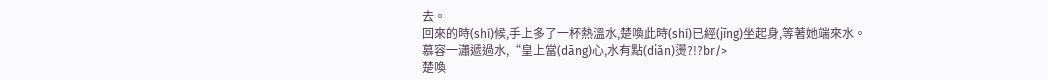去。
回來的時(shí)候,手上多了一杯熱溫水,楚喚此時(shí)已經(jīng)坐起身,等著她端來水。
慕容一瀟遞過水,“皇上當(dāng)心,水有點(diǎn)燙?!?br/>
楚喚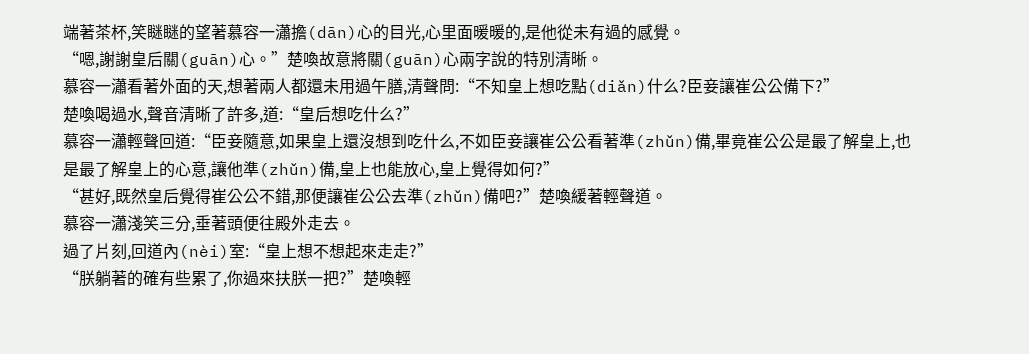端著茶杯,笑瞇瞇的望著慕容一瀟擔(dān)心的目光,心里面暖暖的,是他從未有過的感覺。
“嗯,謝謝皇后關(guān)心。”楚喚故意將關(guān)心兩字說的特別清晰。
慕容一瀟看著外面的天,想著兩人都還未用過午膳,清聲問:“不知皇上想吃點(diǎn)什么?臣妾讓崔公公備下?”
楚喚喝過水,聲音清晰了許多,道:“皇后想吃什么?”
慕容一瀟輕聲回道:“臣妾隨意,如果皇上還沒想到吃什么,不如臣妾讓崔公公看著準(zhǔn)備,畢竟崔公公是最了解皇上,也是最了解皇上的心意,讓他準(zhǔn)備,皇上也能放心,皇上覺得如何?”
“甚好,既然皇后覺得崔公公不錯,那便讓崔公公去準(zhǔn)備吧?”楚喚緩著輕聲道。
慕容一瀟淺笑三分,垂著頭便往殿外走去。
過了片刻,回道內(nèi)室:“皇上想不想起來走走?”
“朕躺著的確有些累了,你過來扶朕一把?”楚喚輕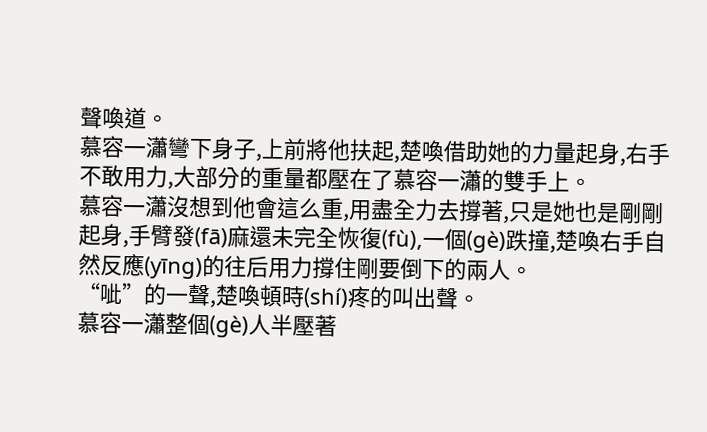聲喚道。
慕容一瀟彎下身子,上前將他扶起,楚喚借助她的力量起身,右手不敢用力,大部分的重量都壓在了慕容一瀟的雙手上。
慕容一瀟沒想到他會這么重,用盡全力去撐著,只是她也是剛剛起身,手臂發(fā)麻還未完全恢復(fù),一個(gè)跌撞,楚喚右手自然反應(yīng)的往后用力撐住剛要倒下的兩人。
“呲”的一聲,楚喚頓時(shí)疼的叫出聲。
慕容一瀟整個(gè)人半壓著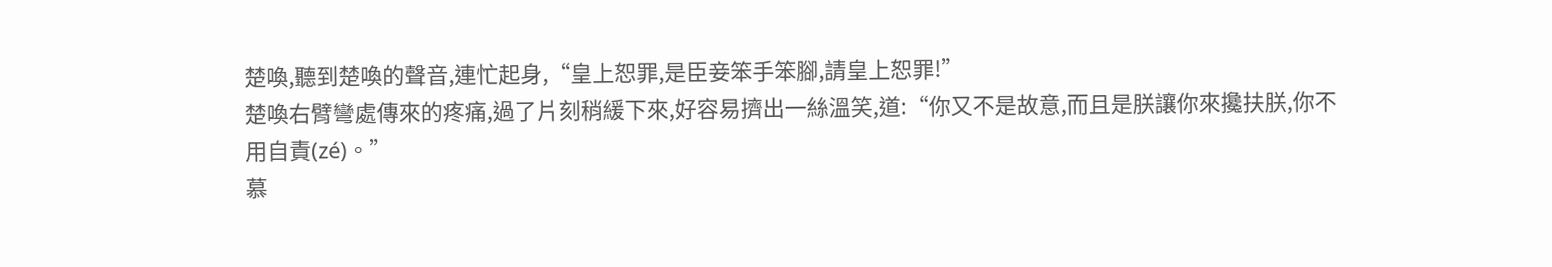楚喚,聽到楚喚的聲音,連忙起身,“皇上恕罪,是臣妾笨手笨腳,請皇上恕罪!”
楚喚右臂彎處傳來的疼痛,過了片刻稍緩下來,好容易擠出一絲溫笑,道:“你又不是故意,而且是朕讓你來攙扶朕,你不用自責(zé)。”
慕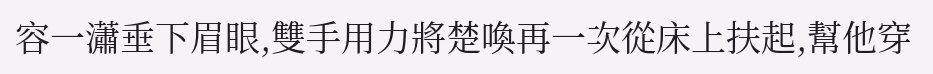容一瀟垂下眉眼,雙手用力將楚喚再一次從床上扶起,幫他穿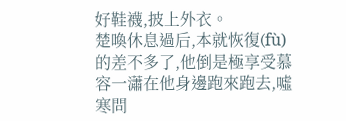好鞋襪,披上外衣。
楚喚休息過后,本就恢復(fù)的差不多了,他倒是極享受慕容一瀟在他身邊跑來跑去,噓寒問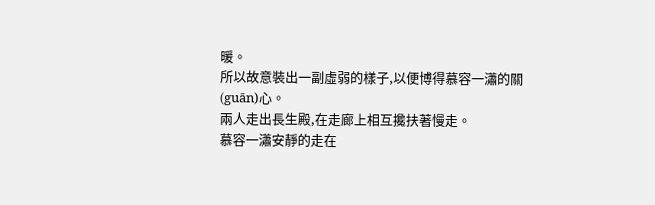暖。
所以故意裝出一副虛弱的樣子,以便博得慕容一瀟的關(guān)心。
兩人走出長生殿,在走廊上相互攙扶著慢走。
慕容一瀟安靜的走在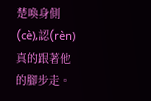楚喚身側(cè),認(rèn)真的跟著他的腳步走。